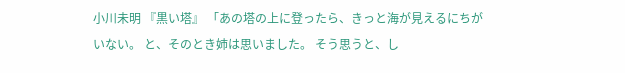小川未明 『黒い塔』 「あの塔の上に登ったら、きっと海が見えるにちがいない。 と、そのとき姉は思いました。 そう思うと、し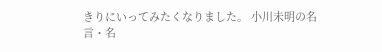きりにいってみたくなりました。 小川未明の名言・名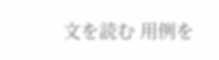文を読む 用例を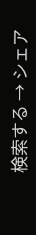検索する → シェア